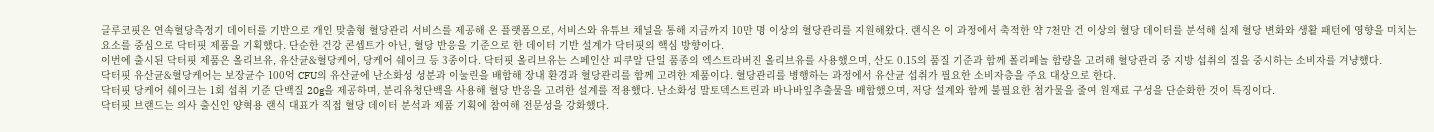글루코핏은 연속혈당측정기 데이터를 기반으로 개인 맞춤형 혈당관리 서비스를 제공해 온 플랫폼으로, 서비스와 유튜브 채널을 통해 지금까지 10만 명 이상의 혈당관리를 지원해왔다. 랜식은 이 과정에서 축적한 약 7천만 건 이상의 혈당 데이터를 분석해 실제 혈당 변화와 생활 패턴에 영향을 미치는 요소를 중심으로 닥터핏 제품을 기획했다. 단순한 건강 콘셉트가 아닌, 혈당 반응을 기준으로 한 데이터 기반 설계가 닥터핏의 핵심 방향이다.
이번에 출시된 닥터핏 제품은 올리브유, 유산균&혈당케어, 당케어 쉐이크 등 3종이다. 닥터핏 올리브유는 스페인산 피쿠알 단일 품종의 엑스트라버진 올리브유를 사용했으며, 산도 0.15의 품질 기준과 함께 폴리페놀 함량을 고려해 혈당관리 중 지방 섭취의 질을 중시하는 소비자를 겨냥했다.
닥터핏 유산균&혈당케어는 보장균수 100억 CFU의 유산균에 난소화성 성분과 이눌린을 배합해 장내 환경과 혈당관리를 함께 고려한 제품이다. 혈당관리를 병행하는 과정에서 유산균 섭취가 필요한 소비자층을 주요 대상으로 한다.
닥터핏 당케어 쉐이크는 1회 섭취 기준 단백질 20g을 제공하며, 분리유청단백을 사용해 혈당 반응을 고려한 설계를 적용했다. 난소화성 말토덱스트린과 바나바잎추출물을 배합했으며, 저당 설계와 함께 불필요한 첨가물을 줄여 원재료 구성을 단순화한 것이 특징이다.
닥터핏 브랜드는 의사 출신인 양혁용 랜식 대표가 직접 혈당 데이터 분석과 제품 기획에 참여해 전문성을 강화했다.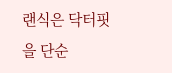랜식은 닥터핏을 단순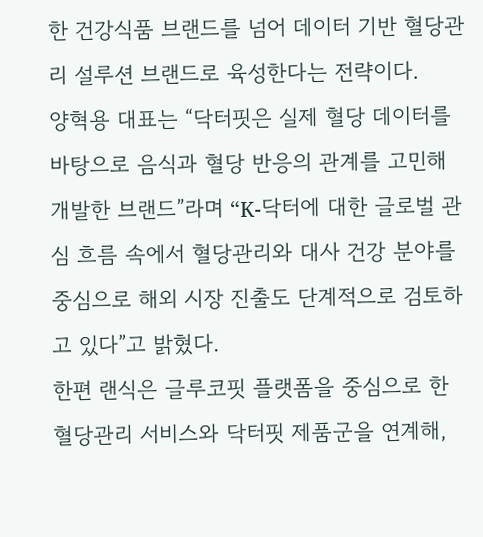한 건강식품 브랜드를 넘어 데이터 기반 혈당관리 설루션 브랜드로 육성한다는 전략이다.
양혁용 대표는 “닥터핏은 실제 혈당 데이터를 바탕으로 음식과 혈당 반응의 관계를 고민해 개발한 브랜드”라며 “K-닥터에 대한 글로벌 관심 흐름 속에서 혈당관리와 대사 건강 분야를 중심으로 해외 시장 진출도 단계적으로 검토하고 있다”고 밝혔다.
한편 랜식은 글루코핏 플랫폼을 중심으로 한 혈당관리 서비스와 닥터핏 제품군을 연계해,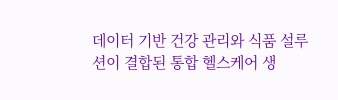데이터 기반 건강 관리와 식품 설루션이 결합된 통합 헬스케어 생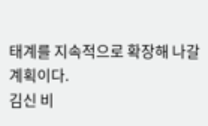태계를 지속적으로 확장해 나갈 계획이다.
김신 비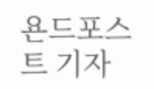욘드포스트 기자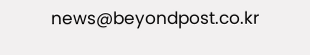news@beyondpost.co.kr